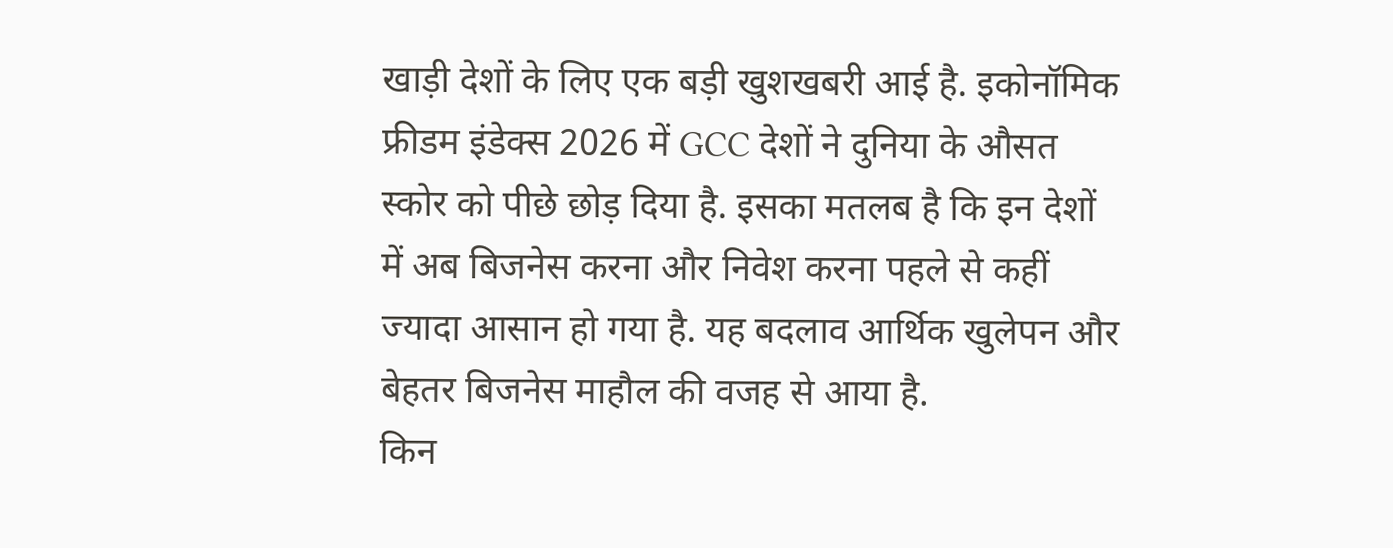खाड़ी देशों के लिए एक बड़ी खुशखबरी आई है. इकोनॉमिक फ्रीडम इंडेक्स 2026 में GCC देशों ने दुनिया के औसत स्कोर को पीछे छोड़ दिया है. इसका मतलब है कि इन देशों में अब बिजनेस करना और निवेश करना पहले से कहीं ज्यादा आसान हो गया है. यह बदलाव आर्थिक खुलेपन और बेहतर बिजनेस माहौल की वजह से आया है.
किन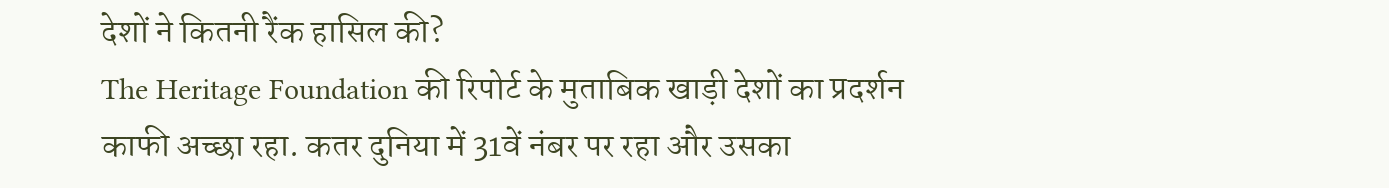देशों ने कितनी रैंक हासिल की?
The Heritage Foundation की रिपोर्ट के मुताबिक खाड़ी देशों का प्रदर्शन काफी अच्छा रहा. कतर दुनिया में 31वें नंबर पर रहा और उसका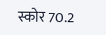स्कोर 70.2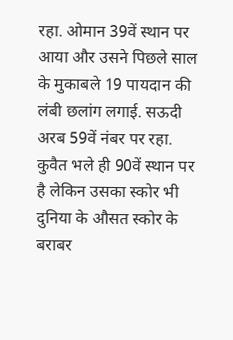रहा. ओमान 39वें स्थान पर आया और उसने पिछले साल के मुकाबले 19 पायदान की लंबी छलांग लगाई. सऊदी अरब 59वें नंबर पर रहा. कुवैत भले ही 90वें स्थान पर है लेकिन उसका स्कोर भी दुनिया के औसत स्कोर के बराबर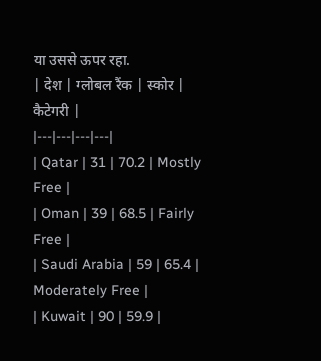या उससे ऊपर रहा.
| देश | ग्लोबल रैंक | स्कोर | कैटेगरी |
|---|---|---|---|
| Qatar | 31 | 70.2 | Mostly Free |
| Oman | 39 | 68.5 | Fairly Free |
| Saudi Arabia | 59 | 65.4 | Moderately Free |
| Kuwait | 90 | 59.9 |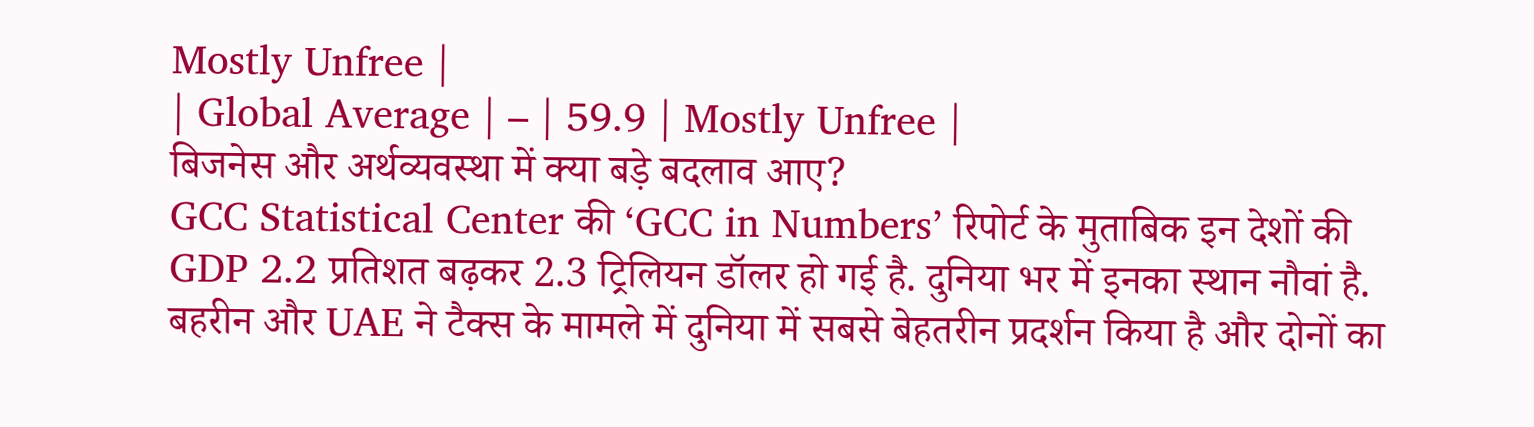Mostly Unfree |
| Global Average | – | 59.9 | Mostly Unfree |
बिजनेस और अर्थव्यवस्था में क्या बड़े बदलाव आए?
GCC Statistical Center की ‘GCC in Numbers’ रिपोर्ट के मुताबिक इन देशों की GDP 2.2 प्रतिशत बढ़कर 2.3 ट्रिलियन डॉलर हो गई है. दुनिया भर में इनका स्थान नौवां है. बहरीन और UAE ने टैक्स के मामले में दुनिया में सबसे बेहतरीन प्रदर्शन किया है और दोनों का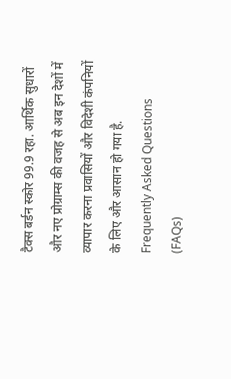टैक्स बर्डन स्कोर 99.9 रहा. आर्थिक सुधारों और नए प्रोग्राम्स की वजह से अब इन देशों में व्यापार करना प्रवासियों और विदेशी कंपनियों के लिए और आसान हो गया है.
Frequently Asked Questions (FAQs)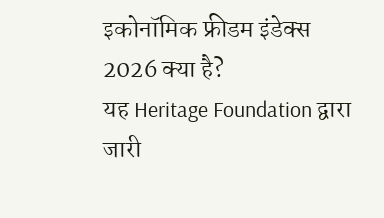इकोनॉमिक फ्रीडम इंडेक्स 2026 क्या है?
यह Heritage Foundation द्वारा जारी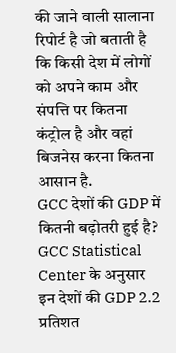की जाने वाली सालाना रिपोर्ट है जो बताती है कि किसी देश में लोगों को अपने काम और संपत्ति पर कितना कंट्रोल है और वहां बिजनेस करना कितना आसान है.
GCC देशों की GDP में कितनी बढ़ोतरी हुई है?
GCC Statistical Center के अनुसार इन देशों की GDP 2.2 प्रतिशत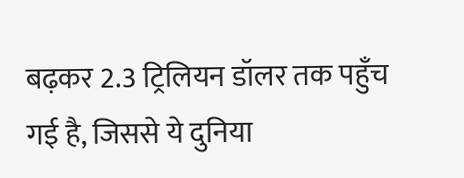बढ़कर 2.3 ट्रिलियन डॉलर तक पहुँच गई है, जिससे ये दुनिया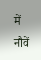में नौवें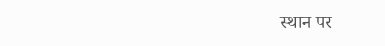स्थान पर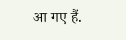आ गए हैं.